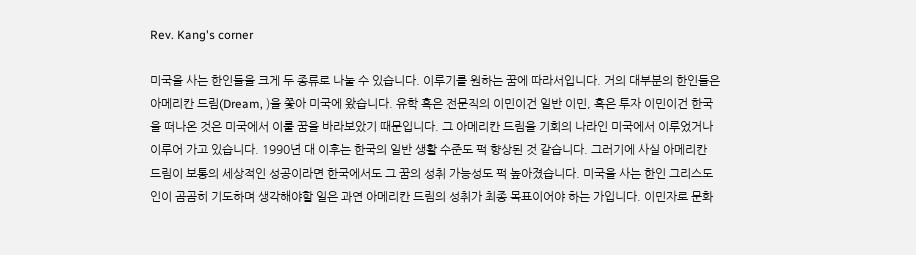Rev. Kang's corner

미국을 사는 한인들을 크게 두 종류로 나눌 수 있습니다. 이루기를 원하는 꿈에 따라서입니다. 거의 대부분의 한인들은 아메리칸 드림(Dream, )을 쫓아 미국에 왔습니다. 유학 혹은 전문직의 이민이건 일반 이민, 혹은 투자 이민이건 한국을 떠나온 것은 미국에서 이룰 꿈을 바라보았기 때문입니다. 그 아메리칸 드림을 기회의 나라인 미국에서 이루었거나 이루어 가고 있습니다. 1990년 대 이후는 한국의 일반 생활 수준도 퍽 향상된 것 같습니다. 그러기에 사실 아메리칸 드림이 보통의 세상적인 성공이라면 한국에서도 그 꿈의 성취 가능성도 퍽 높아졌습니다. 미국을 사는 한인 그리스도인이 곰곰히 기도하며 생각해야할 일은 과연 아메리칸 드림의 성취가 최종 목표이어야 하는 가입니다. 이민자로 문화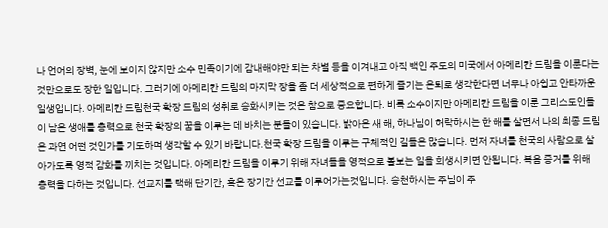나 언어의 장벽, 눈에 보이지 않지만 소수 민족이기에 감내해야만 되는 차별 등을 이겨내고 아직 백인 주도의 미국에서 아메리칸 드림을 이룬다는 것만으로도 장한 일입니다. 그러기에 아메리칸 드림의 마지막 장을 좀 더 세상적으로 편하게 즐기는 은퇴로 생각한다면 너무나 아쉽고 안타까운 일생입니다. 아메리칸 드림천국 확장 드림의 성취로 승화시키는 것은 참으로 중요합니다. 비록 소수이지만 아메리칸 드림을 이룬 그리스도인들이 남은 생애를 총력으로 천국 확장의 꿈을 이루는 데 바치는 분들이 있습니다. 밝아온 새 해, 하나님이 허락하시는 한 해를 살면서 나의 최종 드림은 과연 어떤 것인가를 기도하며 생각할 수 있기 바랍니다.천국 확장 드림을 이루는 구체적인 길들은 많습니다. 먼저 자녀를 천국의 사람으로 살아가도록 영적 감화를 끼치는 것입니다. 아메리칸 드림을 이루기 위해 자녀들을 영적으로 볼보는 일을 희생시키면 안됩니다. 복음 증거를 위해 총력을 다하는 것입니다. 선교지를 택해 단기간, 혹은 장기간 선교를 이루어가는것입니다. 승천하시는 주님이 주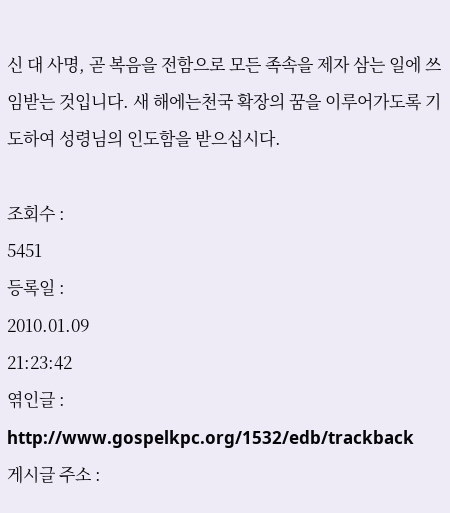신 대 사명, 곧 복음을 전함으로 모든 족속을 제자 삼는 일에 쓰임받는 것입니다. 새 해에는천국 확장의 꿈을 이루어가도록 기도하여 성령님의 인도함을 받으십시다.

조회수 :
5451
등록일 :
2010.01.09
21:23:42
엮인글 :
http://www.gospelkpc.org/1532/edb/trackback
게시글 주소 :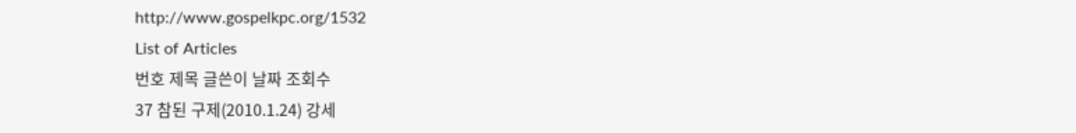http://www.gospelkpc.org/1532
List of Articles
번호 제목 글쓴이 날짜 조회수
37 참된 구제(2010.1.24) 강세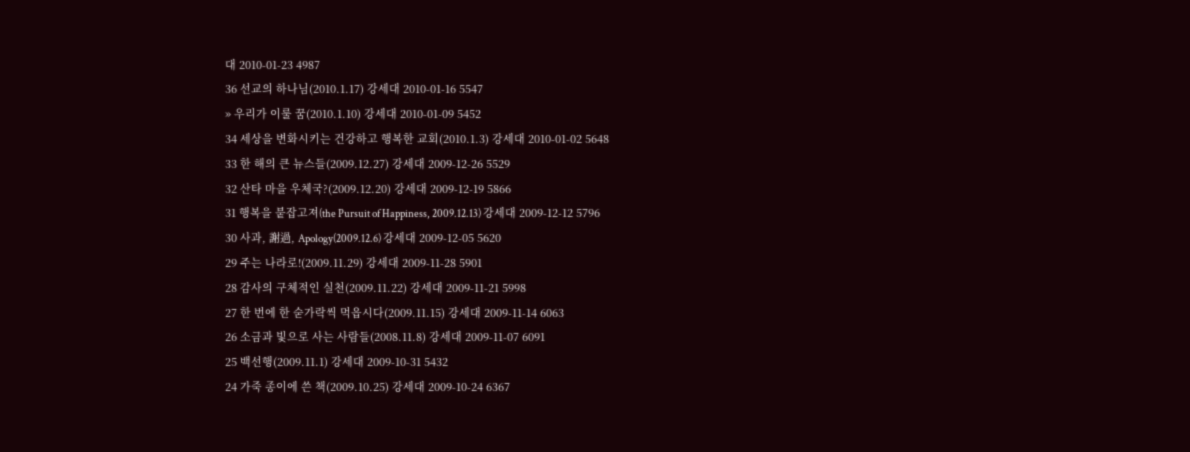대 2010-01-23 4987
36 선교의 하나님(2010.1.17) 강세대 2010-01-16 5547
» 우리가 이룰 꿈(2010.1.10) 강세대 2010-01-09 5452
34 세상을 변화시키는 건강하고 행복한 교회(2010.1.3) 강세대 2010-01-02 5648
33 한 해의 큰 뉴스들(2009.12.27) 강세대 2009-12-26 5529
32 산타 마을 우체국?(2009.12.20) 강세대 2009-12-19 5866
31 행복을 붙잡고져(the Pursuit of Happiness, 2009.12.13) 강세대 2009-12-12 5796
30 사과, 謝過, Apology(2009.12.6) 강세대 2009-12-05 5620
29 주는 나라로!(2009.11.29) 강세대 2009-11-28 5901
28 감사의 구체적인 실천(2009.11.22) 강세대 2009-11-21 5998
27 한 번에 한 숟가락씩 먹읍시다(2009.11.15) 강세대 2009-11-14 6063
26 소금과 빛으로 사는 사람들(2008.11.8) 강세대 2009-11-07 6091
25 백선행(2009.11.1) 강세대 2009-10-31 5432
24 가죽 종이에 쓴 책(2009.10.25) 강세대 2009-10-24 6367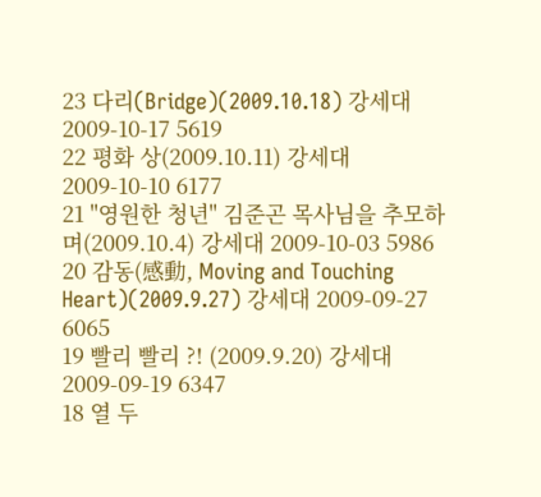23 다리(Bridge)(2009.10.18) 강세대 2009-10-17 5619
22 평화 상(2009.10.11) 강세대 2009-10-10 6177
21 "영원한 청년" 김준곤 목사님을 추모하며(2009.10.4) 강세대 2009-10-03 5986
20 감동(感動, Moving and Touching Heart)(2009.9.27) 강세대 2009-09-27 6065
19 빨리 빨리 ?! (2009.9.20) 강세대 2009-09-19 6347
18 열 두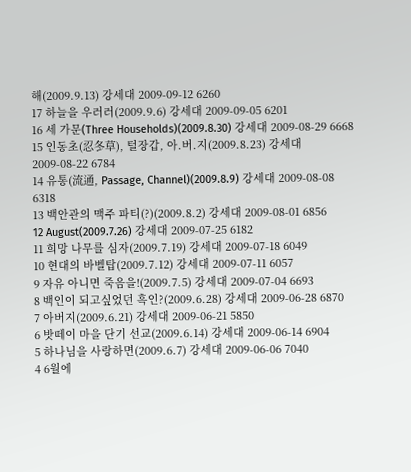해(2009.9.13) 강세대 2009-09-12 6260
17 하늘을 우러러(2009.9.6) 강세대 2009-09-05 6201
16 세 가문(Three Households)(2009.8.30) 강세대 2009-08-29 6668
15 인동초(忍冬草), 털장갑, 아.버.지(2009.8.23) 강세대 2009-08-22 6784
14 유통(流通, Passage, Channel)(2009.8.9) 강세대 2009-08-08 6318
13 백안관의 맥주 파티(?)(2009.8.2) 강세대 2009-08-01 6856
12 August(2009.7.26) 강세대 2009-07-25 6182
11 희망 나무를 심자(2009.7.19) 강세대 2009-07-18 6049
10 현대의 바벨탑(2009.7.12) 강세대 2009-07-11 6057
9 자유 아니면 죽음을!(2009.7.5) 강세대 2009-07-04 6693
8 백인이 되고싶었던 흑인?(2009.6.28) 강세대 2009-06-28 6870
7 아버지(2009.6.21) 강세대 2009-06-21 5850
6 밧떼이 마을 단기 선교(2009.6.14) 강세대 2009-06-14 6904
5 하나님을 사랑하면(2009.6.7) 강세대 2009-06-06 7040
4 6월에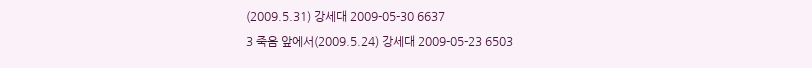(2009.5.31) 강세대 2009-05-30 6637
3 죽음 앞에서(2009.5.24) 강세대 2009-05-23 6503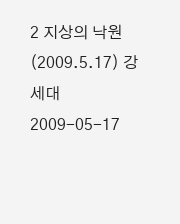2 지상의 낙원(2009.5.17) 강세대 2009-05-17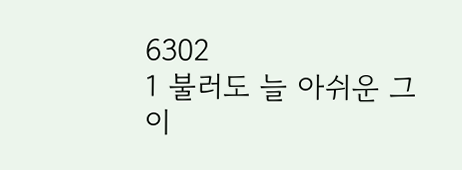6302
1 불러도 늘 아쉬운 그 이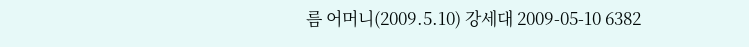름 어머니(2009.5.10) 강세대 2009-05-10 6382